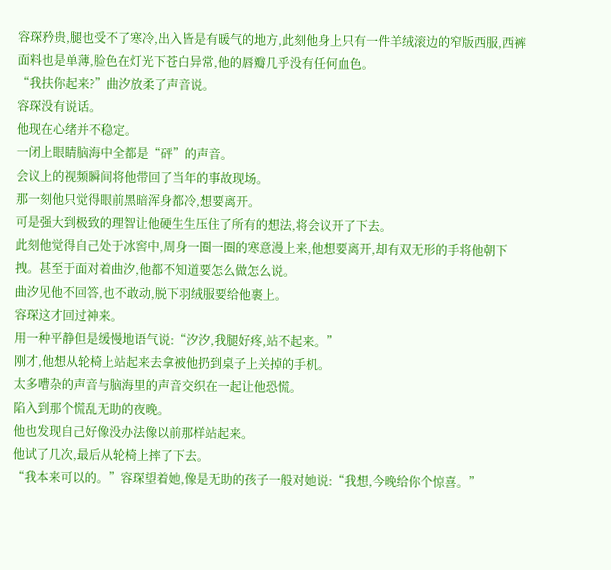容琛矜贵,腿也受不了寒冷,出入皆是有暖气的地方,此刻他身上只有一件羊绒滚边的窄版西服,西裤面料也是单薄,脸色在灯光下苍白异常,他的唇瓣几乎没有任何血色。
“我扶你起来?”曲汐放柔了声音说。
容琛没有说话。
他现在心绪并不稳定。
一闭上眼睛脑海中全都是“砰”的声音。
会议上的视频瞬间将他带回了当年的事故现场。
那一刻他只觉得眼前黑暗浑身都冷,想要离开。
可是强大到极致的理智让他硬生生压住了所有的想法,将会议开了下去。
此刻他觉得自己处于冰窖中,周身一圈一圈的寒意漫上来,他想要离开,却有双无形的手将他朝下拽。甚至于面对着曲汐,他都不知道要怎么做怎么说。
曲汐见他不回答,也不敢动,脱下羽绒服要给他裹上。
容琛这才回过神来。
用一种平静但是缓慢地语气说:“汐汐,我腿好疼,站不起来。”
刚才,他想从轮椅上站起来去拿被他扔到桌子上关掉的手机。
太多嘈杂的声音与脑海里的声音交织在一起让他恐慌。
陷入到那个慌乱无助的夜晚。
他也发现自己好像没办法像以前那样站起来。
他试了几次,最后从轮椅上摔了下去。
“我本来可以的。”容琛望着她,像是无助的孩子一般对她说:“我想,今晚给你个惊喜。”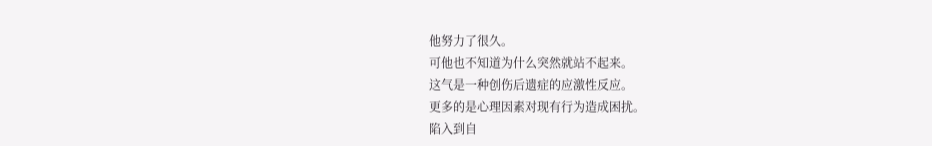他努力了很久。
可他也不知道为什么突然就站不起来。
这气是一种创伤后遗症的应激性反应。
更多的是心理因素对现有行为造成困扰。
陷入到自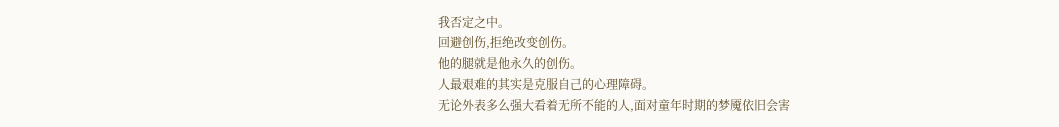我否定之中。
回避创伤,拒绝改变创伤。
他的腿就是他永久的创伤。
人最艰难的其实是克服自己的心理障碍。
无论外表多么强大看着无所不能的人,面对童年时期的梦魇依旧会害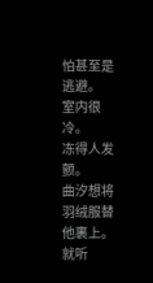怕甚至是逃避。
室内很冷。
冻得人发颤。
曲汐想将羽绒服替他裹上。
就听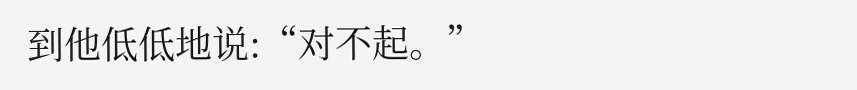到他低低地说:“对不起。”